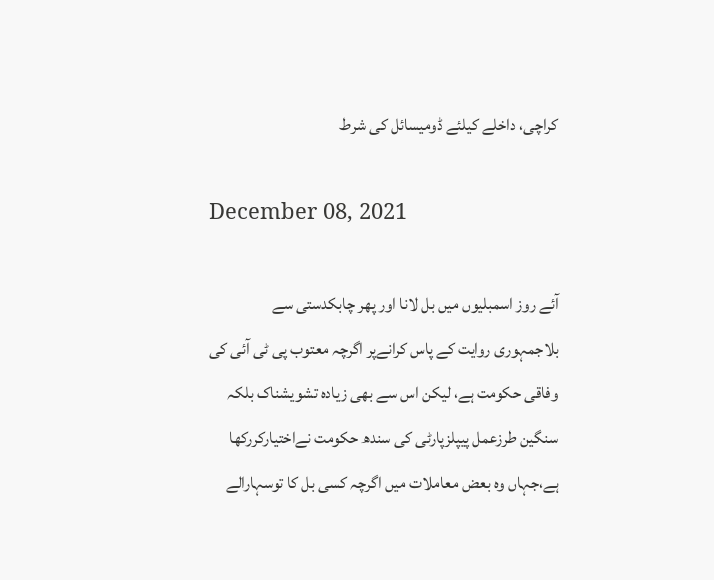کراچی، داخلے کیلئے ڈومیسائل کی شرط

December 08, 2021

آئے روز اسمبلیوں میں بل لانا اور پھر چابکدستی سے بلاجمہوری روایت کے پاس کرانےپر اگرچہ معتوب پی ٹی آئی کی وفاقی حکومت ہے، لیکن اس سے بھی زیادہ تشویشناک بلکہ سنگین طرزعمل پیپلزپارٹی کی سندھ حکومت نےاختیارکررکھا ہے،جہاں وہ بعض معاملات میں اگرچہ کسی بل کا توسہارالے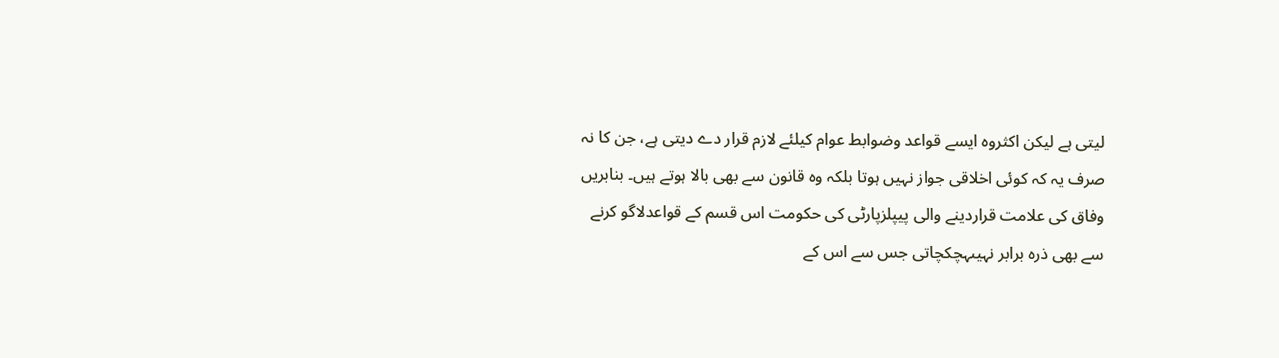لیتی ہے لیکن اکثروہ ایسے قواعد وضوابط عوام کیلئے لازم قرار دے دیتی ہے، جن کا نہ صرف یہ کہ کوئی اخلاقی جواز نہیں ہوتا بلکہ وہ قانون سے بھی بالا ہوتے ہیں۔ بنابریں وفاق کی علامت قراردینے والی پیپلزپارٹی کی حکومت اس قسم کے قواعدلاگو کرنے سے بھی ذرہ برابر نہیںہچکچاتی جس سے اس کے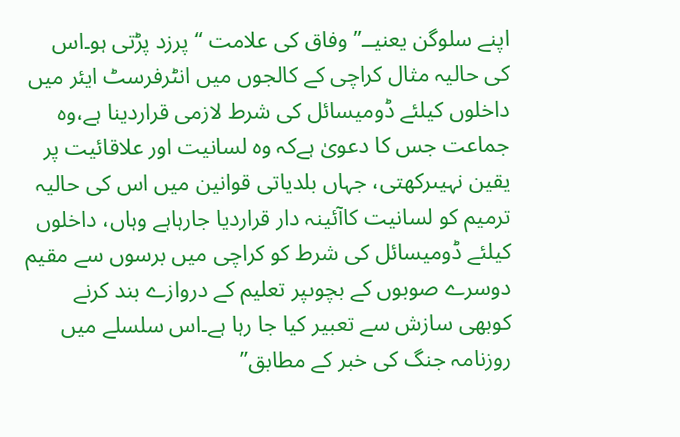اپنے سلوگن یعنیــ’’ وفاق کی علامت ‘‘پرزد پڑتی ہو۔اس کی حالیہ مثال کراچی کے کالجوں میں انٹرفرسٹ ایئر میں داخلوں کیلئے ڈومیسائل کی شرط لازمی قراردینا ہے،وہ جماعت جس کا دعویٰ ہےکہ وہ لسانیت اور علاقائیت پر یقین نہیںرکھتی، جہاں بلدیاتی قوانین میں اس کی حالیہ ترمیم کو لسانیت کاآئینہ دار قراردیا جارہاہے وہاں، داخلوں کیلئے ڈومیسائل کی شرط کو کراچی میں برسوں سے مقیم دوسرے صوبوں کے بچوںپر تعلیم کے دروازے بند کرنے کوبھی سازش سے تعبیر کیا جا رہا ہے۔اس سلسلے میں روزنامہ جنگ کی خبر کے مطابق’’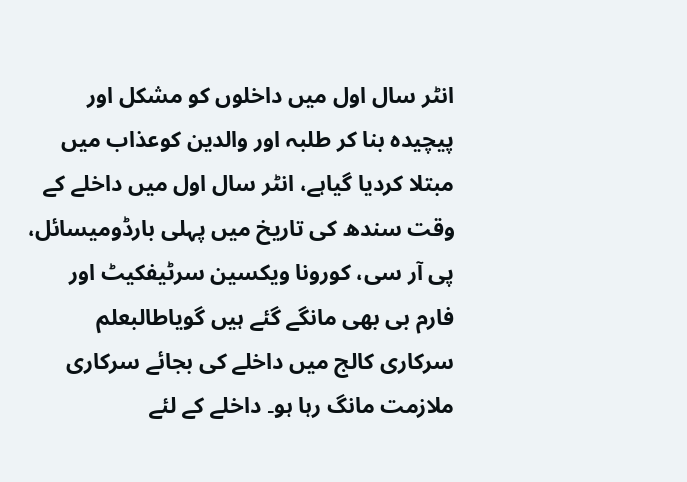انٹر سال اول میں داخلوں کو مشکل اور پیچیدہ بنا کر طلبہ اور والدین کوعذاب میں مبتلا کردیا گیاہے، انٹر سال اول میں داخلے کے وقت سندھ کی تاریخ میں پہلی بارڈومیسائل، پی آر سی، کورونا ویکسین سرٹیفکیٹ اور فارم بی بھی مانگے گئے ہیں گویاطالبعلم سرکاری کالج میں داخلے کی بجائے سرکاری ملازمت مانگ رہا ہو۔ داخلے کے لئے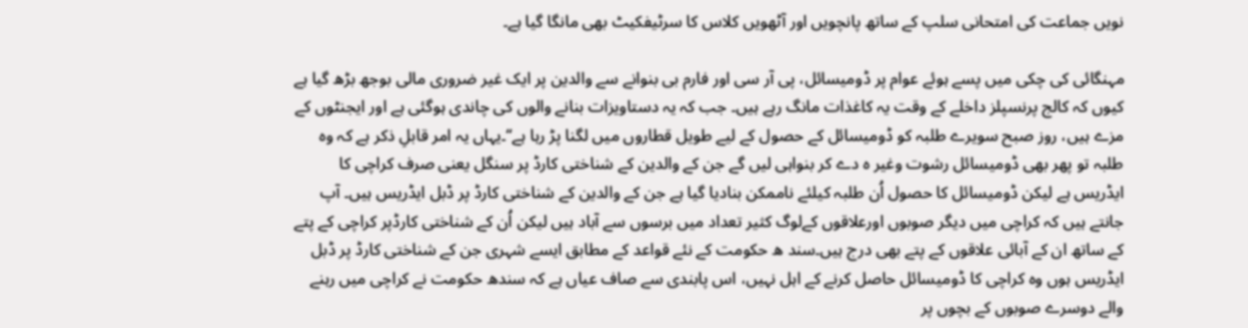نویں جماعت کی امتحانی سلپ کے ساتھ پانچویں اور آٹھویں کلاس کا سرٹیفکیٹ بھی مانگا گیا ہے۔

مہنگائی کی چکی میں پسے ہوئے عوام پر ڈومیسائل، پی آر سی اور فارم بی بنوانے سے والدین پر ایک غیر ضروری مالی بوجھ بڑھ گیا ہے کیوں کہ کالج پرنسپلز داخلے کے وقت یہ کاغذات مانگ رہے ہیں۔ جب کہ یہ دستاویزات بنانے والوں کی چاندی ہوگئی ہے اور ایجنٹوں کے مزے ہیں، روز صبح سویرے طلبہ کو ڈومیسائل کے حصول کے لیے طویل قطاروں میں لگنا پڑ رہا ہے‘‘۔یہاں یہ امر قابلِ ذکر ہے کہ وہ طلبہ تو پھر بھی ڈومیسائل رشوت وغیر ہ دے کر بنواہی لیں گے جن کے والدین کے شناختی کارڈ پر سنگل یعنی صرف کراچی کا ایڈریس ہے لیکن ڈومیسائل کا حصول اُن طلبہ کیلئے ناممکن بنادیا گیا ہے جن کے والدین کے شناختی کارڈ پر ڈبل ایڈریس ہیں۔ آپ جانتے ہیں کہ کراچی میں دیگر صوبوں اورعلاقوں کےلوگ کثیر تعداد میں برسوں سے آباد ہیں لیکن اُن کے شناختی کارڈپر کراچی کے پتے کے ساتھ ان کے آبائی علاقوں کے پتے بھی درج ہیں۔سند ھ حکومت کے نئے قواعد کے مطابق ایسے شہری جن کے شناختی کارڈ پر ڈبل ایڈریس ہوں وہ کراچی کا ڈومیسائل حاصل کرنے کے اہل نہیں، اس پابندی سے صاف عیاں ہے کہ سندھ حکومت نے کراچی میں رہنے والے دوسرے صوبوں کے بچوں پر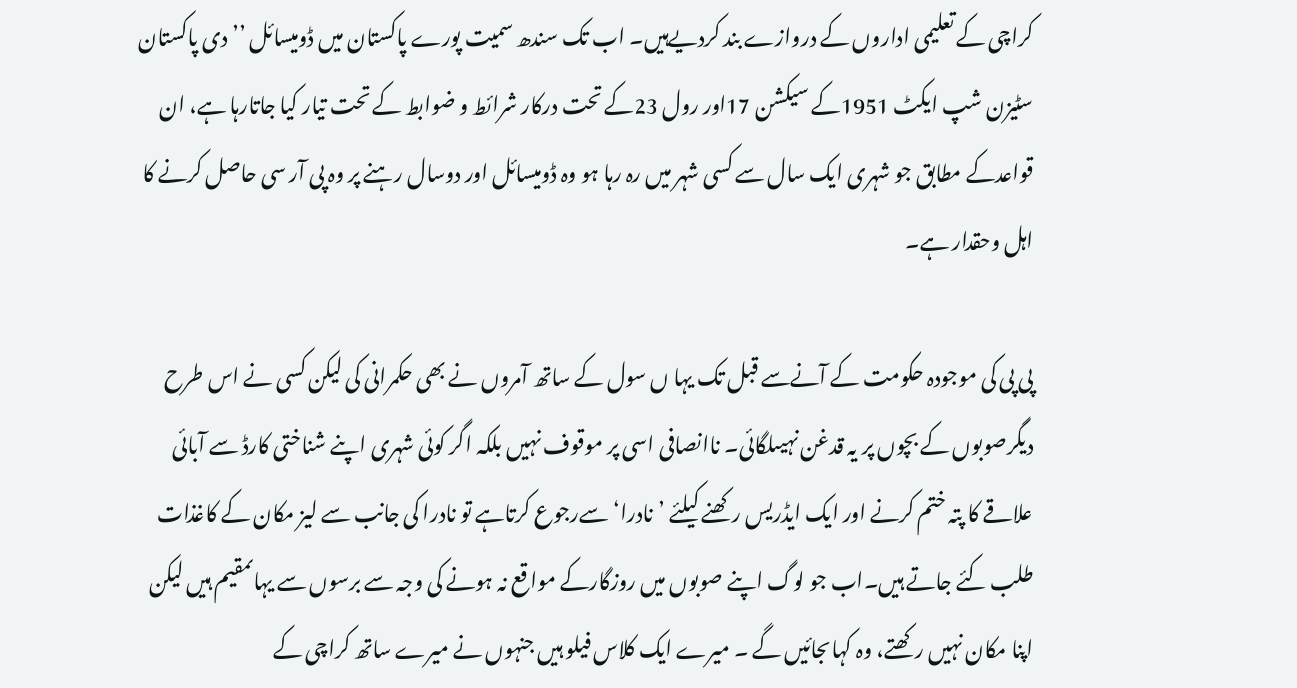کراچی کے تعلیمی اداروں کے دروازے بند کردیےہیں۔ اب تک سندھ سمیت پورے پاکستان میں ڈومیسائل ’’دی پاکستان سٹیزن شپ ایکٹ 1951کے سیکشن 17اور رول 23کے تحت درکار شرائط و ضوابط کے تحت تیار کیا جاتارہا ہے، ان قواعدکے مطابق جو شہری ایک سال سے کسی شہر میں رہ رہا ہو وہ ڈومیسائل اور دوسال رہنے پر وہ پی آر سی حاصل کرنے کا اہل وحقدار ہے۔

پی پی کی موجودہ حکومت کے آنےسے قبل تک یہا ں سول کے ساتھ آمروں نے بھی حکمرانی کی لیکن کسی نے اس طرح دیگرصوبوں کے بچوں پر یہ قدغن نہیںلگائی۔ ناانصافی اسی پر موقوف نہیں بلکہ اگر کوئی شہری اپنے شناختی کارڈ سے آبائی علاقے کا پتہ ختم کرنے اور ایک ایڈریس رکھنے کیلئے ’نادرا‘ سےرجوع کرتاہے تو نادرا کی جانب سے لیز مکان کے کاغذات طلب کئے جاتے ہیں۔اب جو لوگ اپنے صوبوں میں روزگارکے مواقع نہ ہونے کی وجہ سے برسوں سے یہاںمقیم ہیں لیکن اپنا مکان نہیں رکھتے، وہ کہاںجائیں گے ۔ میرے ایک کلاس فیلو ہیں جنہوں نے میرے ساتھ کراچی کے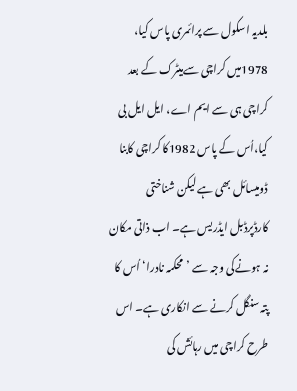بلدیہ اسکول سے پرائمری پاس کیا، 1978میں کراچی سےمیٹرک کے بعد کراچی ہی سے ایم اے، ایل ایل بی کیا،اُس کے پاس 1982کا کراچی کابنا ڈومیسائل بھی ہے لیکن شناختی کارڈپرڈبل ایڈریس ہے۔ اب ذاتی مکان نہ ہونےکی وجہ سے ’محکمہ نادرا‘ اُس کا پتہ سنگل کرنے سے انکاری ہے۔ اس طرح کراچی میں رہائش کی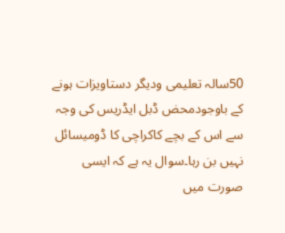50سالہ تعلیمی ودیگر دستاویزات ہونے کے باوجودمحض ڈبل ایڈریس کی وجہ سے اس کے بچے کاکراچی کا ڈومیسائل نہیں بن رہا۔سوال یہ ہے کہ ایسی صورت میں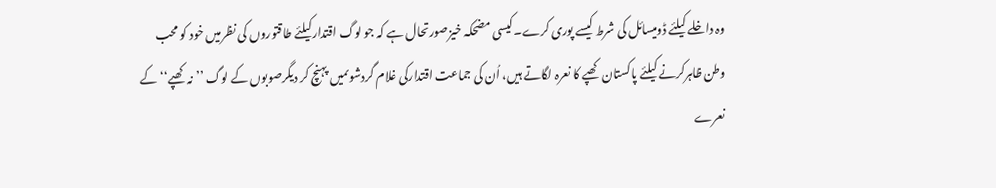وہ داخلے کیلئے ڈومیسائل کی شرط کیسے پوری کرے۔کیسی مضحکہ خیزصورتحال ہے کہ جو لوگ اقتدارکیلئے طاقتوروں کی نظرمیں خود کو محب وطن ظاہرکرنے کیلئے پاکستان کھپے کا نعرہ لگاتے ہیں، اُن کی جماعت اقتدارکی غلام گردشوںمیں پہنچ کر دیگرصوبوں کے لوگ ’’نہ کھپے‘‘ کے نعرے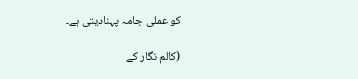کو عملی جامہ پہنادیتی ہے۔

(کالم نگار کے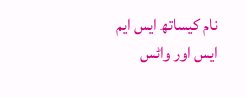نام کیساتھ ایس ایم ایس اور واٹس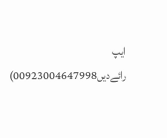ایپ رائےدیں00923004647998)